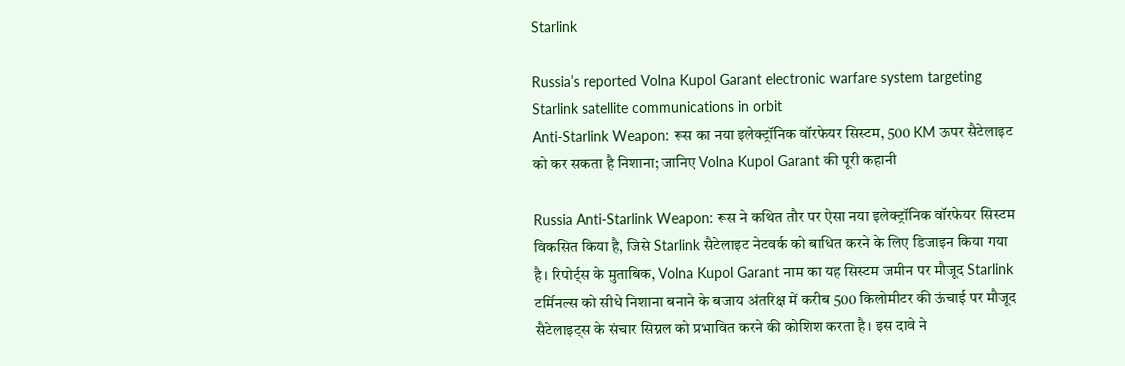Starlink

Russia’s reported Volna Kupol Garant electronic warfare system targeting Starlink satellite communications in orbit
Anti-Starlink Weapon: रूस का नया इलेक्ट्रॉनिक वॉरफेयर सिस्टम, 500 KM ऊपर सैटेलाइट को कर सकता है निशाना; जानिए Volna Kupol Garant की पूरी कहानी

Russia Anti-Starlink Weapon: रूस ने कथित तौर पर ऐसा नया इलेक्ट्रॉनिक वॉरफेयर सिस्टम विकसित किया है, जिसे Starlink सैटेलाइट नेटवर्क को बाधित करने के लिए डिजाइन किया गया है। रिपोर्ट्स के मुताबिक, Volna Kupol Garant नाम का यह सिस्टम जमीन पर मौजूद Starlink टर्मिनल्स को सीधे निशाना बनाने के बजाय अंतरिक्ष में करीब 500 किलोमीटर की ऊंचाई पर मौजूद सैटेलाइट्स के संचार सिग्नल को प्रभावित करने की कोशिश करता है। इस दावे ने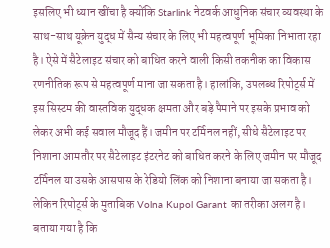इसलिए भी ध्यान खींचा है क्योंकि Starlink नेटवर्क आधुनिक संचार व्यवस्था के साथ-साथ यूक्रेन युद्ध में सैन्य संचार के लिए भी महत्वपूर्ण भूमिका निभाता रहा है। ऐसे में सैटेलाइट संचार को बाधित करने वाली किसी तकनीक का विकास रणनीतिक रूप से महत्वपूर्ण माना जा सकता है। हालांकि, उपलब्ध रिपोर्ट्स में इस सिस्टम की वास्तविक युद्धक क्षमता और बड़े पैमाने पर इसके प्रभाव को लेकर अभी कई सवाल मौजूद हैं। जमीन पर टर्मिनल नहीं, सीधे सैटेलाइट पर निशाना आमतौर पर सैटेलाइट इंटरनेट को बाधित करने के लिए जमीन पर मौजूद टर्मिनल या उसके आसपास के रेडियो लिंक को निशाना बनाया जा सकता है। लेकिन रिपोर्ट्स के मुताबिक Volna Kupol Garant का तरीका अलग है। बताया गया है कि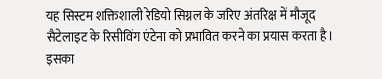यह सिस्टम शक्तिशाली रेडियो सिग्नल के जरिए अंतरिक्ष में मौजूद सैटेलाइट के रिसीविंग एंटेना को प्रभावित करने का प्रयास करता है। इसका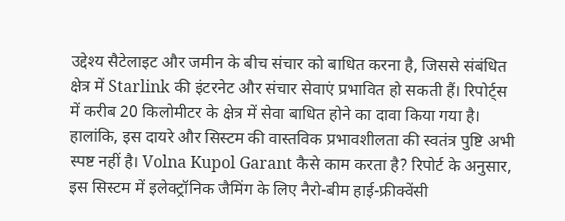उद्देश्य सैटेलाइट और जमीन के बीच संचार को बाधित करना है, जिससे संबंधित क्षेत्र में Starlink की इंटरनेट और संचार सेवाएं प्रभावित हो सकती हैं। रिपोर्ट्स में करीब 20 किलोमीटर के क्षेत्र में सेवा बाधित होने का दावा किया गया है। हालांकि, इस दायरे और सिस्टम की वास्तविक प्रभावशीलता की स्वतंत्र पुष्टि अभी स्पष्ट नहीं है। Volna Kupol Garant कैसे काम करता है? रिपोर्ट के अनुसार, इस सिस्टम में इलेक्ट्रॉनिक जैमिंग के लिए नैरो-बीम हाई-फ्रीक्वेंसी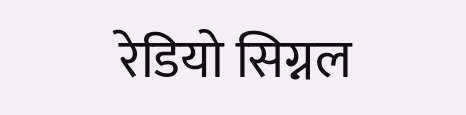रेडियो सिग्नल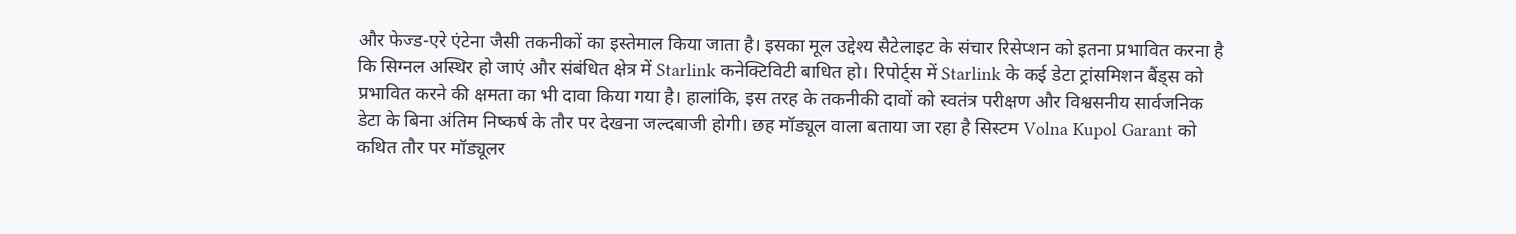और फेज्ड-एरे एंटेना जैसी तकनीकों का इस्तेमाल किया जाता है। इसका मूल उद्देश्य सैटेलाइट के संचार रिसेप्शन को इतना प्रभावित करना है कि सिग्नल अस्थिर हो जाएं और संबंधित क्षेत्र में Starlink कनेक्टिविटी बाधित हो। रिपोर्ट्स में Starlink के कई डेटा ट्रांसमिशन बैंड्स को प्रभावित करने की क्षमता का भी दावा किया गया है। हालांकि, इस तरह के तकनीकी दावों को स्वतंत्र परीक्षण और विश्वसनीय सार्वजनिक डेटा के बिना अंतिम निष्कर्ष के तौर पर देखना जल्दबाजी होगी। छह मॉड्यूल वाला बताया जा रहा है सिस्टम Volna Kupol Garant को कथित तौर पर मॉड्यूलर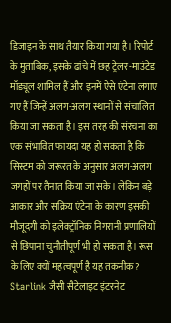डिजाइन के साथ तैयार किया गया है। रिपोर्ट के मुताबिक, इसके ढांचे में छह ट्रेलर-माउंटेड मॉड्यूल शामिल हैं और इनमें ऐसे एंटेना लगाए गए हैं जिन्हें अलग-अलग स्थानों से संचालित किया जा सकता है। इस तरह की संरचना का एक संभावित फायदा यह हो सकता है कि सिस्टम को जरूरत के अनुसार अलग-अलग जगहों पर तैनात किया जा सके। लेकिन बड़े आकार और सक्रिय एंटेना के कारण इसकी मौजूदगी को इलेक्ट्रॉनिक निगरानी प्रणालियों से छिपाना चुनौतीपूर्ण भी हो सकता है। रूस के लिए क्यों महत्वपूर्ण है यह तकनीक? Starlink जैसी सैटेलाइट इंटरनेट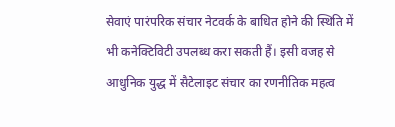सेवाएं पारंपरिक संचार नेटवर्क के बाधित होने की स्थिति में भी कनेक्टिविटी उपलब्ध करा सकती हैं। इसी वजह से आधुनिक युद्ध में सैटेलाइट संचार का रणनीतिक महत्व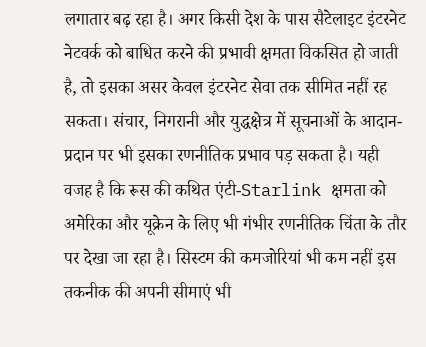लगातार बढ़ रहा है। अगर किसी देश के पास सैटेलाइट इंटरनेट नेटवर्क को बाधित करने की प्रभावी क्षमता विकसित हो जाती है, तो इसका असर केवल इंटरनेट सेवा तक सीमित नहीं रह सकता। संचार, निगरानी और युद्धक्षेत्र में सूचनाओं के आदान-प्रदान पर भी इसका रणनीतिक प्रभाव पड़ सकता है। यही वजह है कि रूस की कथित एंटी-Starlink क्षमता को अमेरिका और यूक्रेन के लिए भी गंभीर रणनीतिक चिंता के तौर पर देखा जा रहा है। सिस्टम की कमजोरियां भी कम नहीं इस तकनीक की अपनी सीमाएं भी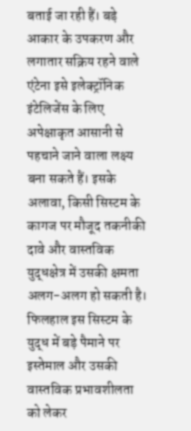बताई जा रही हैं। बड़े आकार के उपकरण और लगातार सक्रिय रहने वाले एंटेना इसे इलेक्ट्रॉनिक इंटेलिजेंस के लिए अपेक्षाकृत आसानी से पहचाने जाने वाला लक्ष्य बना सकते हैं। इसके अलावा, किसी सिस्टम के कागज पर मौजूद तकनीकी दावे और वास्तविक युद्धक्षेत्र में उसकी क्षमता अलग-अलग हो सकती है। फिलहाल इस सिस्टम के युद्ध में बड़े पैमाने पर इस्तेमाल और उसकी वास्तविक प्रभावशीलता को लेकर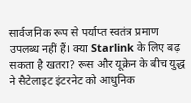सार्वजनिक रूप से पर्याप्त स्वतंत्र प्रमाण उपलब्ध नहीं हैं। क्या Starlink के लिए बढ़ सकता है खतरा? रूस और यूक्रेन के बीच युद्ध ने सैटेलाइट इंटरनेट को आधुनिक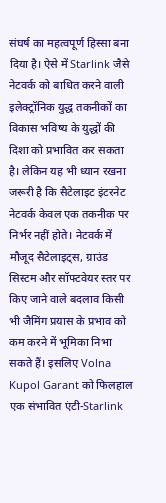संघर्ष का महत्वपूर्ण हिस्सा बना दिया है। ऐसे में Starlink जैसे नेटवर्क को बाधित करने वाली इलेक्ट्रॉनिक युद्ध तकनीकों का विकास भविष्य के युद्धों की दिशा को प्रभावित कर सकता है। लेकिन यह भी ध्यान रखना जरूरी है कि सैटेलाइट इंटरनेट नेटवर्क केवल एक तकनीक पर निर्भर नहीं होते। नेटवर्क में मौजूद सैटेलाइट्स, ग्राउंड सिस्टम और सॉफ्टवेयर स्तर पर किए जाने वाले बदलाव किसी भी जैमिंग प्रयास के प्रभाव को कम करने में भूमिका निभा सकते हैं। इसलिए Volna Kupol Garant को फिलहाल एक संभावित एंटी-Starlink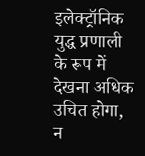इलेक्ट्रॉनिक युद्ध प्रणाली के रूप में देखना अधिक उचित होगा, न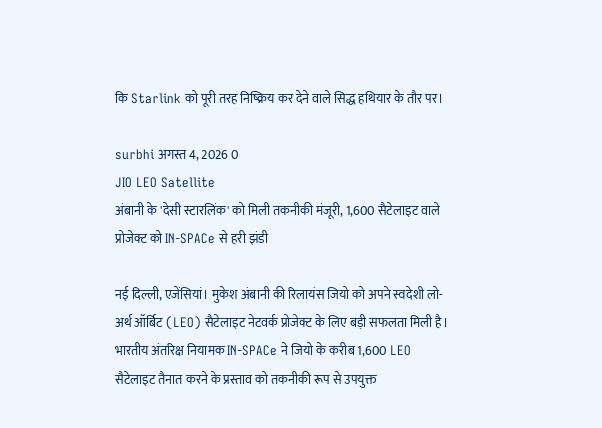कि Starlink को पूरी तरह निष्क्रिय कर देने वाले सिद्ध हथियार के तौर पर।

surbhi अगस्त 4, 2026 0
JIO LEO Satellite
अंबानी के 'देसी स्टारलिंक' को मिली तकनीकी मंजूरी, 1,600 सैटेलाइट वाले प्रोजेक्ट को IN-SPACe से हरी झंडी

नई दिल्ली, एजेंसियां। मुकेश अंबानी की रिलायंस जियो को अपने स्वदेशी लो-अर्थ ऑर्बिट (LEO) सैटेलाइट नेटवर्क प्रोजेक्ट के लिए बड़ी सफलता मिली है। भारतीय अंतरिक्ष नियामक IN-SPACe ने जियो के करीब 1,600 LEO सैटेलाइट तैनात करने के प्रस्ताव को तकनीकी रूप से उपयुक्त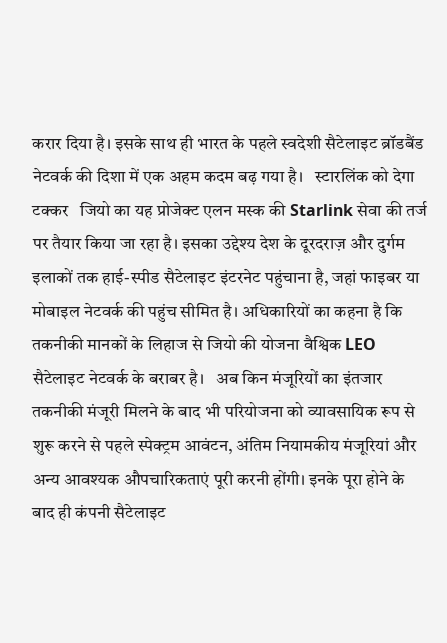करार दिया है। इसके साथ ही भारत के पहले स्वदेशी सैटेलाइट ब्रॉडबैंड नेटवर्क की दिशा में एक अहम कदम बढ़ गया है।   स्टारलिंक को देगा टक्कर   जियो का यह प्रोजेक्ट एलन मस्क की Starlink सेवा की तर्ज पर तैयार किया जा रहा है। इसका उद्देश्य देश के दूरदराज़ और दुर्गम इलाकों तक हाई-स्पीड सैटेलाइट इंटरनेट पहुंचाना है, जहां फाइबर या मोबाइल नेटवर्क की पहुंच सीमित है। अधिकारियों का कहना है कि तकनीकी मानकों के लिहाज से जियो की योजना वैश्विक LEO सैटेलाइट नेटवर्क के बराबर है।   अब किन मंजूरियों का इंतजार   तकनीकी मंजूरी मिलने के बाद भी परियोजना को व्यावसायिक रूप से शुरू करने से पहले स्पेक्ट्रम आवंटन, अंतिम नियामकीय मंजूरियां और अन्य आवश्यक औपचारिकताएं पूरी करनी होंगी। इनके पूरा होने के बाद ही कंपनी सैटेलाइट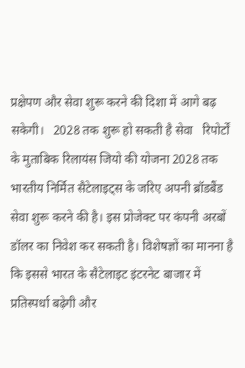प्रक्षेपण और सेवा शुरू करने की दिशा में आगे बढ़ सकेगी।   2028 तक शुरू हो सकती है सेवा   रिपोर्टों के मुताबिक रिलायंस जियो की योजना 2028 तक भारतीय निर्मित सैटेलाइट्स के जरिए अपनी ब्रॉडबैंड सेवा शुरू करने की है। इस प्रोजेक्ट पर कंपनी अरबों डॉलर का निवेश कर सकती है। विशेषज्ञों का मानना है कि इससे भारत के सैटेलाइट इंटरनेट बाजार में प्रतिस्पर्धा बढ़ेगी और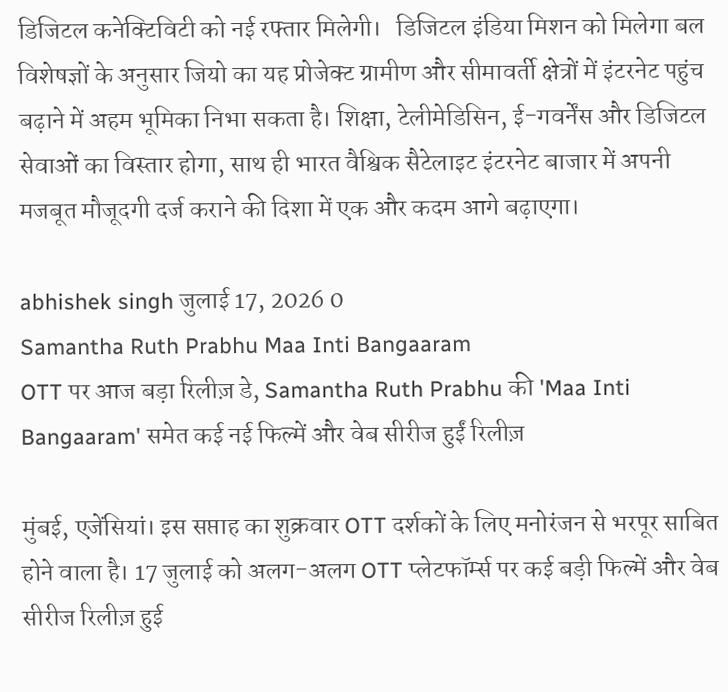डिजिटल कनेक्टिविटी को नई रफ्तार मिलेगी।   डिजिटल इंडिया मिशन को मिलेगा बल   विशेषज्ञों के अनुसार जियो का यह प्रोजेक्ट ग्रामीण और सीमावर्ती क्षेत्रों में इंटरनेट पहुंच बढ़ाने में अहम भूमिका निभा सकता है। शिक्षा, टेलीमेडिसिन, ई-गवर्नेंस और डिजिटल सेवाओं का विस्तार होगा, साथ ही भारत वैश्विक सैटेलाइट इंटरनेट बाजार में अपनी मजबूत मौजूदगी दर्ज कराने की दिशा में एक और कदम आगे बढ़ाएगा।

abhishek singh जुलाई 17, 2026 0
Samantha Ruth Prabhu Maa Inti Bangaaram
OTT पर आज बड़ा रिलीज़ डे, Samantha Ruth Prabhu की 'Maa Inti Bangaaram' समेत कई नई फिल्में और वेब सीरीज हुईं रिलीज़

मुंबई, एजेंसियां। इस सप्ताह का शुक्रवार OTT दर्शकों के लिए मनोरंजन से भरपूर साबित होने वाला है। 17 जुलाई को अलग-अलग OTT प्लेटफॉर्म्स पर कई बड़ी फिल्में और वेब सीरीज रिलीज़ हुई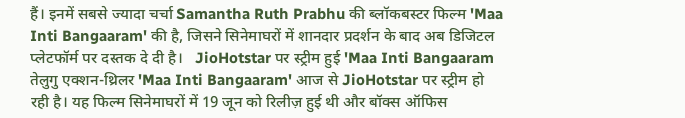हैं। इनमें सबसे ज्यादा चर्चा Samantha Ruth Prabhu की ब्लॉकबस्टर फिल्म 'Maa Inti Bangaaram' की है, जिसने सिनेमाघरों में शानदार प्रदर्शन के बाद अब डिजिटल प्लेटफॉर्म पर दस्तक दे दी है।   JioHotstar पर स्ट्रीम हुई 'Maa Inti Bangaaram   तेलुगु एक्शन-थ्रिलर 'Maa Inti Bangaaram' आज से JioHotstar पर स्ट्रीम हो रही है। यह फिल्म सिनेमाघरों में 19 जून को रिलीज़ हुई थी और बॉक्स ऑफिस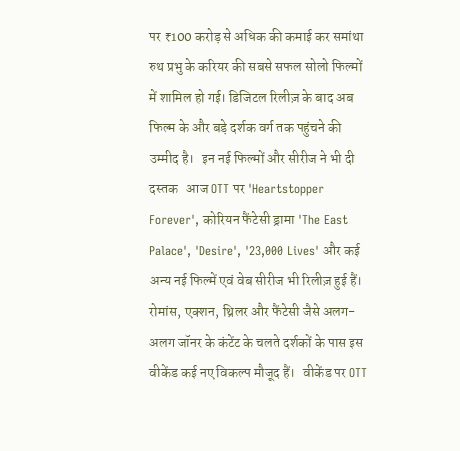पर ₹100 करोड़ से अधिक की कमाई कर समांथा रुथ प्रभु के करियर की सबसे सफल सोलो फिल्मों में शामिल हो गई। डिजिटल रिलीज़ के बाद अब फिल्म के और बड़े दर्शक वर्ग तक पहुंचने की उम्मीद है।   इन नई फिल्मों और सीरीज ने भी दी दस्तक   आज OTT पर 'Heartstopper Forever', कोरियन फैंटेसी ड्रामा 'The East Palace', 'Desire', '23,000 Lives' और कई अन्य नई फिल्में एवं वेब सीरीज भी रिलीज़ हुई हैं। रोमांस, एक्शन, थ्रिलर और फैंटेसी जैसे अलग-अलग जॉनर के कंटेंट के चलते दर्शकों के पास इस वीकेंड कई नए विकल्प मौजूद हैं।   वीकेंड पर OTT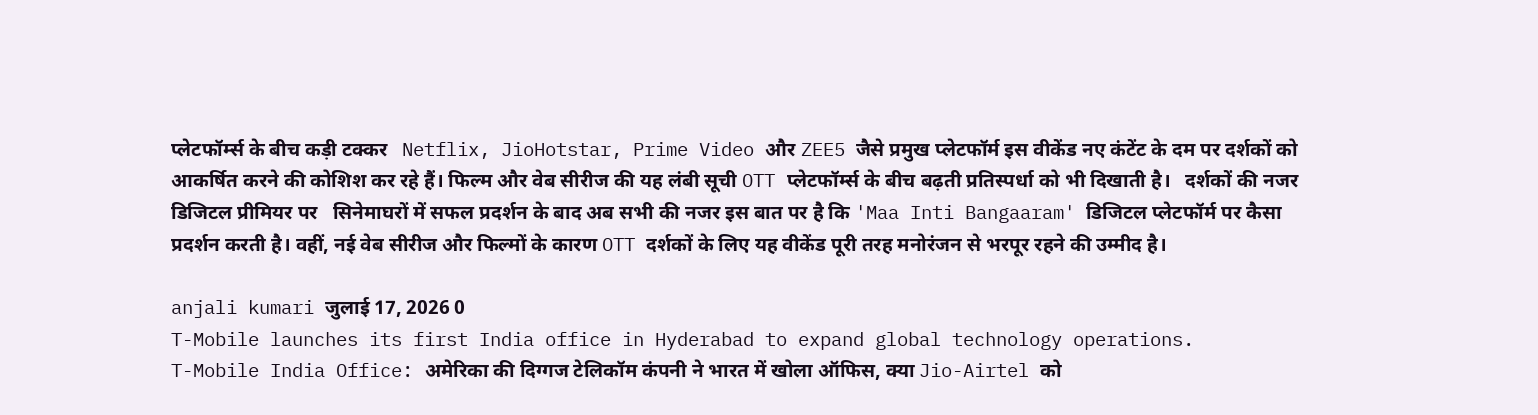प्लेटफॉर्म्स के बीच कड़ी टक्कर   Netflix, JioHotstar, Prime Video और ZEE5 जैसे प्रमुख प्लेटफॉर्म इस वीकेंड नए कंटेंट के दम पर दर्शकों को आकर्षित करने की कोशिश कर रहे हैं। फिल्म और वेब सीरीज की यह लंबी सूची OTT प्लेटफॉर्म्स के बीच बढ़ती प्रतिस्पर्धा को भी दिखाती है।   दर्शकों की नजर डिजिटल प्रीमियर पर   सिनेमाघरों में सफल प्रदर्शन के बाद अब सभी की नजर इस बात पर है कि 'Maa Inti Bangaaram' डिजिटल प्लेटफॉर्म पर कैसा प्रदर्शन करती है। वहीं, नई वेब सीरीज और फिल्मों के कारण OTT दर्शकों के लिए यह वीकेंड पूरी तरह मनोरंजन से भरपूर रहने की उम्मीद है।

anjali kumari जुलाई 17, 2026 0
T-Mobile launches its first India office in Hyderabad to expand global technology operations.
T-Mobile India Office: अमेरिका की दिग्गज टेलिकॉम कंपनी ने भारत में खोला ऑफिस, क्या Jio-Airtel को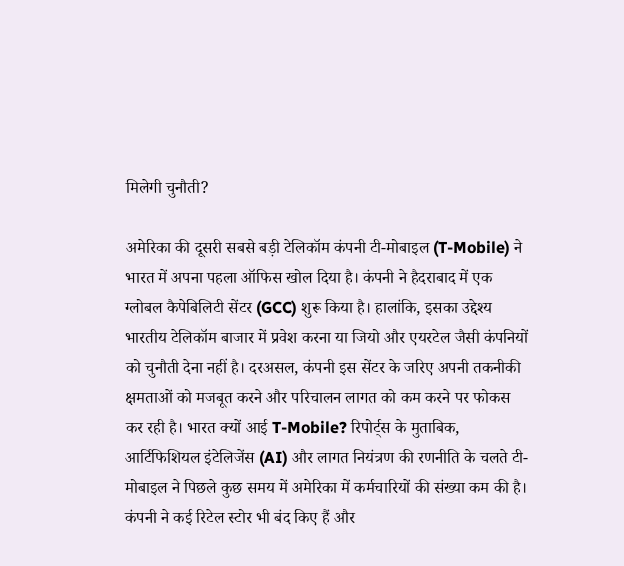मिलेगी चुनौती?

अमेरिका की दूसरी सबसे बड़ी टेलिकॉम कंपनी टी-मोबाइल (T-Mobile) ने भारत में अपना पहला ऑफिस खोल दिया है। कंपनी ने हैदराबाद में एक ग्लोबल कैपेबिलिटी सेंटर (GCC) शुरू किया है। हालांकि, इसका उद्देश्य भारतीय टेलिकॉम बाजार में प्रवेश करना या जियो और एयरटेल जैसी कंपनियों को चुनौती देना नहीं है। दरअसल, कंपनी इस सेंटर के जरिए अपनी तकनीकी क्षमताओं को मजबूत करने और परिचालन लागत को कम करने पर फोकस कर रही है। भारत क्यों आई T-Mobile? रिपोर्ट्स के मुताबिक, आर्टिफिशियल इंटेलिजेंस (AI) और लागत नियंत्रण की रणनीति के चलते टी-मोबाइल ने पिछले कुछ समय में अमेरिका में कर्मचारियों की संख्या कम की है। कंपनी ने कई रिटेल स्टोर भी बंद किए हैं और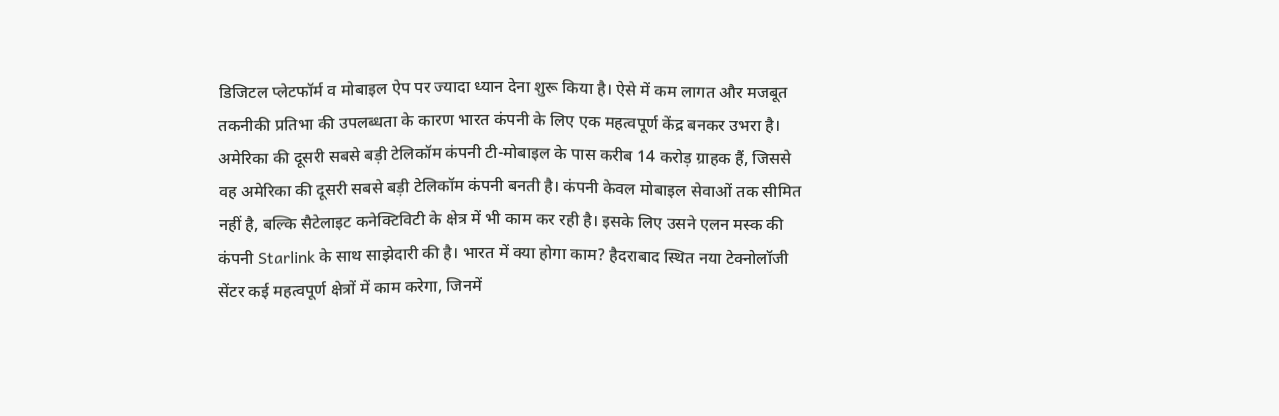डिजिटल प्लेटफॉर्म व मोबाइल ऐप पर ज्यादा ध्यान देना शुरू किया है। ऐसे में कम लागत और मजबूत तकनीकी प्रतिभा की उपलब्धता के कारण भारत कंपनी के लिए एक महत्वपूर्ण केंद्र बनकर उभरा है। अमेरिका की दूसरी सबसे बड़ी टेलिकॉम कंपनी टी-मोबाइल के पास करीब 14 करोड़ ग्राहक हैं, जिससे वह अमेरिका की दूसरी सबसे बड़ी टेलिकॉम कंपनी बनती है। कंपनी केवल मोबाइल सेवाओं तक सीमित नहीं है, बल्कि सैटेलाइट कनेक्टिविटी के क्षेत्र में भी काम कर रही है। इसके लिए उसने एलन मस्क की कंपनी Starlink के साथ साझेदारी की है। भारत में क्या होगा काम? हैदराबाद स्थित नया टेक्नोलॉजी सेंटर कई महत्वपूर्ण क्षेत्रों में काम करेगा, जिनमें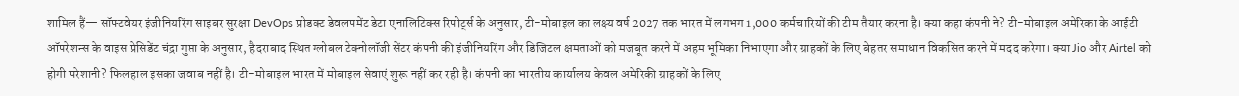शामिल हैं— सॉफ्टवेयर इंजीनियरिंग साइबर सुरक्षा DevOps प्रोडक्ट डेवलपमेंट डेटा एनालिटिक्स रिपोर्ट्स के अनुसार, टी-मोबाइल का लक्ष्य वर्ष 2027 तक भारत में लगभग 1,000 कर्मचारियों की टीम तैयार करना है। क्या कहा कंपनी ने? टी-मोबाइल अमेरिका के आईटी ऑपरेशन्स के वाइस प्रेसिडेंट चंद्रा गुप्ता के अनुसार, हैदराबाद स्थित ग्लोबल टेक्नोलॉजी सेंटर कंपनी की इंजीनियरिंग और डिजिटल क्षमताओं को मजबूत करने में अहम भूमिका निभाएगा और ग्राहकों के लिए बेहतर समाधान विकसित करने में मदद करेगा। क्या Jio और Airtel को होगी परेशानी? फिलहाल इसका जवाब नहीं है। टी-मोबाइल भारत में मोबाइल सेवाएं शुरू नहीं कर रही है। कंपनी का भारतीय कार्यालय केवल अमेरिकी ग्राहकों के लिए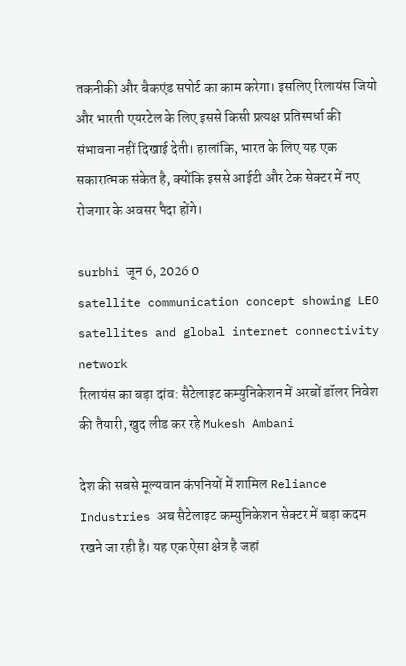तकनीकी और बैकएंड सपोर्ट का काम करेगा। इसलिए रिलायंस जियो और भारती एयरटेल के लिए इससे किसी प्रत्यक्ष प्रतिस्पर्धा की संभावना नहीं दिखाई देती। हालांकि, भारत के लिए यह एक सकारात्मक संकेत है, क्योंकि इससे आईटी और टेक सेक्टर में नए रोजगार के अवसर पैदा होंगे।

surbhi जून 6, 2026 0
satellite communication concept showing LEO satellites and global internet connectivity network
रिलायंस का बड़ा दांव: सैटेलाइट कम्युनिकेशन में अरबों डॉलर निवेश की तैयारी, खुद लीड कर रहे Mukesh Ambani

देश की सबसे मूल्यवान कंपनियों में शामिल Reliance Industries अब सैटेलाइट कम्युनिकेशन सेक्टर में बड़ा कदम रखने जा रही है। यह एक ऐसा क्षेत्र है जहां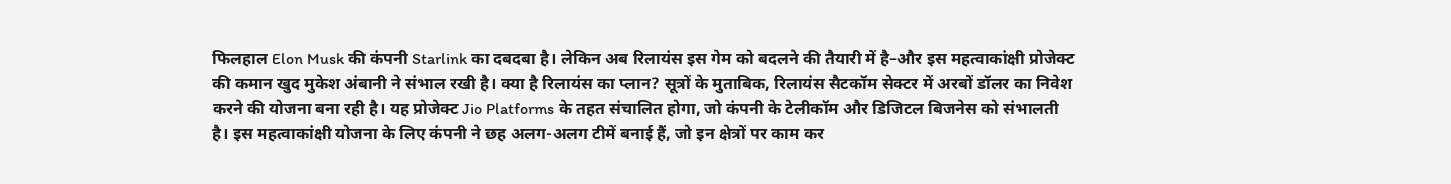फिलहाल Elon Musk की कंपनी Starlink का दबदबा है। लेकिन अब रिलायंस इस गेम को बदलने की तैयारी में है–और इस महत्वाकांक्षी प्रोजेक्ट की कमान खुद मुकेश अंबानी ने संभाल रखी है। क्या है रिलायंस का प्लान? सूत्रों के मुताबिक, रिलायंस सैटकॉम सेक्टर में अरबों डॉलर का निवेश करने की योजना बना रही है। यह प्रोजेक्ट Jio Platforms के तहत संचालित होगा, जो कंपनी के टेलीकॉम और डिजिटल बिजनेस को संभालती है। इस महत्वाकांक्षी योजना के लिए कंपनी ने छह अलग-अलग टीमें बनाई हैं, जो इन क्षेत्रों पर काम कर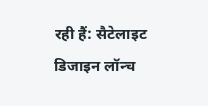रही हैं: सैटेलाइट डिजाइन लॉन्च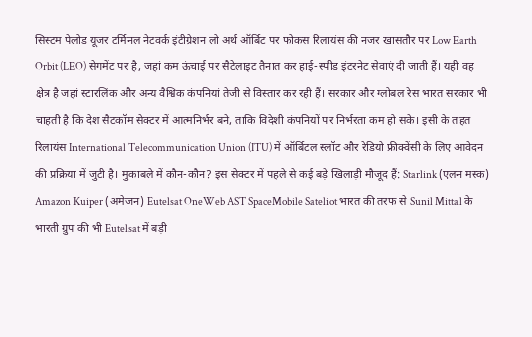सिस्टम पेलोड यूजर टर्मिनल नेटवर्क इंटीग्रेशन लो अर्थ ऑर्बिट पर फोकस रिलायंस की नजर खासतौर पर Low Earth Orbit (LEO) सेगमेंट पर है, जहां कम ऊंचाई पर सैटेलाइट तैनात कर हाई-स्पीड इंटरनेट सेवाएं दी जाती हैं। यही वह क्षेत्र है जहां स्टारलिंक और अन्य वैश्विक कंपनियां तेजी से विस्तार कर रही हैं। सरकार और ग्लोबल रेस भारत सरकार भी चाहती है कि देश सैटकॉम सेक्टर में आत्मनिर्भर बने, ताकि विदेशी कंपनियों पर निर्भरता कम हो सके। इसी के तहत रिलायंस International Telecommunication Union (ITU) में ऑर्बिटल स्लॉट और रेडियो फ्रीक्वेंसी के लिए आवेदन की प्रक्रिया में जुटी है। मुकाबले में कौन-कौन? इस सेक्टर में पहले से कई बड़े खिलाड़ी मौजूद हैं: Starlink (एलन मस्क) Amazon Kuiper (अमेजन) Eutelsat OneWeb AST SpaceMobile Sateliot भारत की तरफ से Sunil Mittal के भारती ग्रुप की भी Eutelsat में बड़ी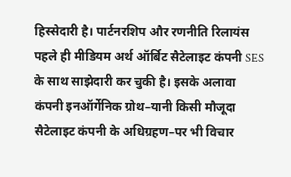हिस्सेदारी है। पार्टनरशिप और रणनीति रिलायंस पहले ही मीडियम अर्थ ऑर्बिट सैटेलाइट कंपनी SES के साथ साझेदारी कर चुकी है। इसके अलावा कंपनी इनऑर्गेनिक ग्रोथ–यानी किसी मौजूदा सैटेलाइट कंपनी के अधिग्रहण–पर भी विचार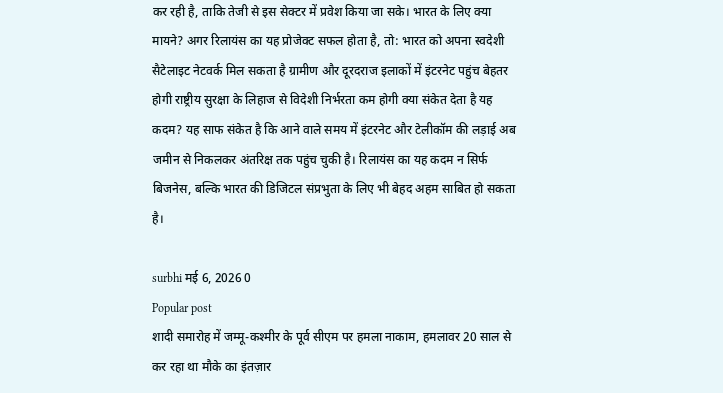कर रही है, ताकि तेजी से इस सेक्टर में प्रवेश किया जा सके। भारत के लिए क्या मायने? अगर रिलायंस का यह प्रोजेक्ट सफल होता है, तो: भारत को अपना स्वदेशी सैटेलाइट नेटवर्क मिल सकता है ग्रामीण और दूरदराज इलाकों में इंटरनेट पहुंच बेहतर होगी राष्ट्रीय सुरक्षा के लिहाज से विदेशी निर्भरता कम होगी क्या संकेत देता है यह कदम? यह साफ संकेत है कि आने वाले समय में इंटरनेट और टेलीकॉम की लड़ाई अब जमीन से निकलकर अंतरिक्ष तक पहुंच चुकी है। रिलायंस का यह कदम न सिर्फ बिजनेस, बल्कि भारत की डिजिटल संप्रभुता के लिए भी बेहद अहम साबित हो सकता है।

surbhi मई 6, 2026 0
Popular post
शादी समारोह में जम्मू-कश्मीर के पूर्व सीएम पर हमला नाकाम, हमलावर 20 साल से कर रहा था मौके का इंतज़ार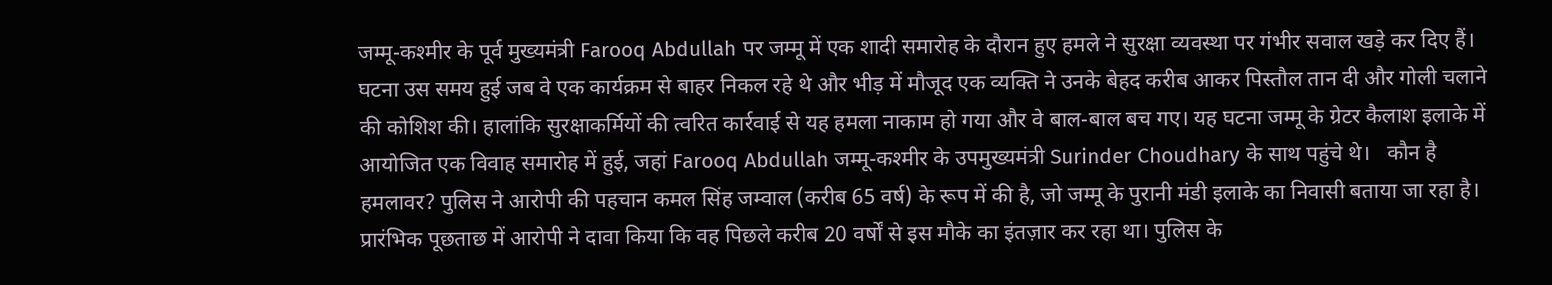जम्मू-कश्मीर के पूर्व मुख्यमंत्री Farooq Abdullah पर जम्मू में एक शादी समारोह के दौरान हुए हमले ने सुरक्षा व्यवस्था पर गंभीर सवाल खड़े कर दिए हैं। घटना उस समय हुई जब वे एक कार्यक्रम से बाहर निकल रहे थे और भीड़ में मौजूद एक व्यक्ति ने उनके बेहद करीब आकर पिस्तौल तान दी और गोली चलाने की कोशिश की। हालांकि सुरक्षाकर्मियों की त्वरित कार्रवाई से यह हमला नाकाम हो गया और वे बाल-बाल बच गए। यह घटना जम्मू के ग्रेटर कैलाश इलाके में आयोजित एक विवाह समारोह में हुई, जहां Farooq Abdullah जम्मू-कश्मीर के उपमुख्यमंत्री Surinder Choudhary के साथ पहुंचे थे।   कौन है हमलावर? पुलिस ने आरोपी की पहचान कमल सिंह जम्वाल (करीब 65 वर्ष) के रूप में की है, जो जम्मू के पुरानी मंडी इलाके का निवासी बताया जा रहा है। प्रारंभिक पूछताछ में आरोपी ने दावा किया कि वह पिछले करीब 20 वर्षों से इस मौके का इंतज़ार कर रहा था। पुलिस के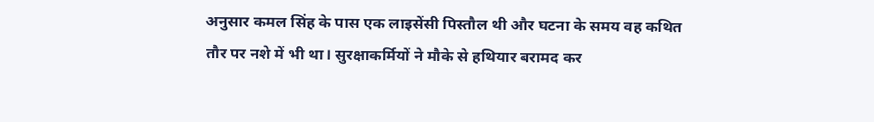अनुसार कमल सिंह के पास एक लाइसेंसी पिस्तौल थी और घटना के समय वह कथित तौर पर नशे में भी था। सुरक्षाकर्मियों ने मौके से हथियार बरामद कर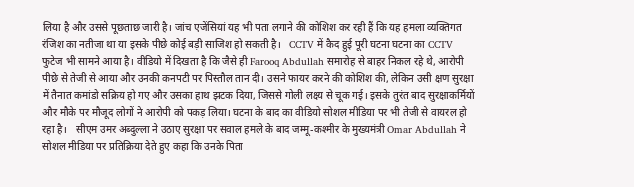लिया है और उससे पूछताछ जारी है। जांच एजेंसियां यह भी पता लगाने की कोशिश कर रही हैं कि यह हमला व्यक्तिगत रंजिश का नतीजा था या इसके पीछे कोई बड़ी साजिश हो सकती है।   CCTV में कैद हुई पूरी घटना घटना का CCTV फुटेज भी सामने आया है। वीडियो में दिखता है कि जैसे ही Farooq Abdullah समारोह से बाहर निकल रहे थे, आरोपी पीछे से तेजी से आया और उनकी कनपटी पर पिस्तौल तान दी। उसने फायर करने की कोशिश की, लेकिन उसी क्षण सुरक्षा में तैनात कमांडो सक्रिय हो गए और उसका हाथ झटक दिया, जिससे गोली लक्ष्य से चूक गई। इसके तुरंत बाद सुरक्षाकर्मियों और मौके पर मौजूद लोगों ने आरोपी को पकड़ लिया। घटना के बाद का वीडियो सोशल मीडिया पर भी तेजी से वायरल हो रहा है।   सीएम उमर अब्दुल्ला ने उठाए सुरक्षा पर सवाल हमले के बाद जम्मू-कश्मीर के मुख्यमंत्री Omar Abdullah ने सोशल मीडिया पर प्रतिक्रिया देते हुए कहा कि उनके पिता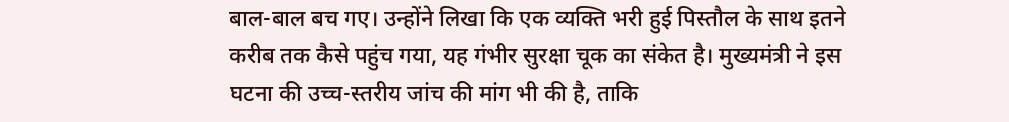बाल-बाल बच गए। उन्होंने लिखा कि एक व्यक्ति भरी हुई पिस्तौल के साथ इतने करीब तक कैसे पहुंच गया, यह गंभीर सुरक्षा चूक का संकेत है। मुख्यमंत्री ने इस घटना की उच्च-स्तरीय जांच की मांग भी की है, ताकि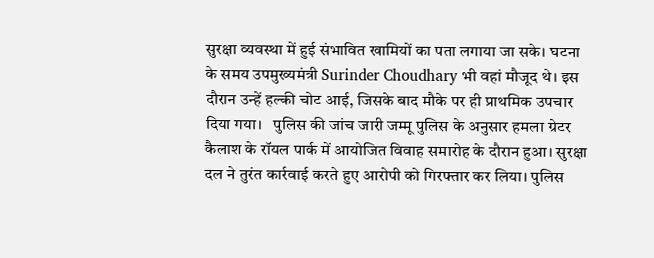सुरक्षा व्यवस्था में हुई संभावित खामियों का पता लगाया जा सके। घटना के समय उपमुख्यमंत्री Surinder Choudhary भी वहां मौजूद थे। इस दौरान उन्हें हल्की चोट आई, जिसके बाद मौके पर ही प्राथमिक उपचार दिया गया।   पुलिस की जांच जारी जम्मू पुलिस के अनुसार हमला ग्रेटर कैलाश के रॉयल पार्क में आयोजित विवाह समारोह के दौरान हुआ। सुरक्षा दल ने तुरंत कार्रवाई करते हुए आरोपी को गिरफ्तार कर लिया। पुलिस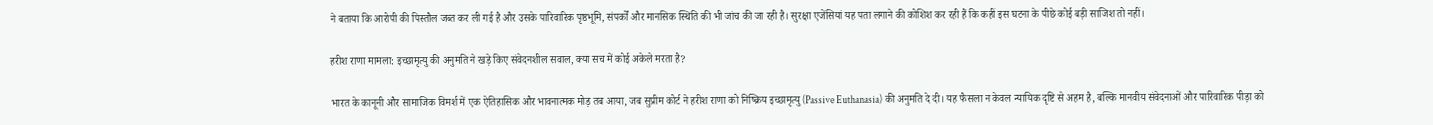ने बताया कि आरोपी की पिस्तौल जब्त कर ली गई है और उसके पारिवारिक पृष्ठभूमि, संपर्कों और मानसिक स्थिति की भी जांच की जा रही है। सुरक्षा एजेंसियां यह पता लगाने की कोशिश कर रही हैं कि कहीं इस घटना के पीछे कोई बड़ी साजिश तो नहीं।

हरीश राणा मामला: इच्छामृत्यु की अनुमति ने खड़े किए संवेदनशील सवाल, क्या सच में कोई अकेले मरता है?

भारत के कानूनी और सामाजिक विमर्श में एक ऐतिहासिक और भावनात्मक मोड़ तब आया, जब सुप्रीम कोर्ट ने हरीश राणा को निष्क्रिय इच्छामृत्यु (Passive Euthanasia) की अनुमति दे दी। यह फैसला न केवल न्यायिक दृष्टि से अहम है, बल्कि मानवीय संवेदनाओं और पारिवारिक पीड़ा को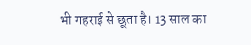भी गहराई से छूता है। 13 साल का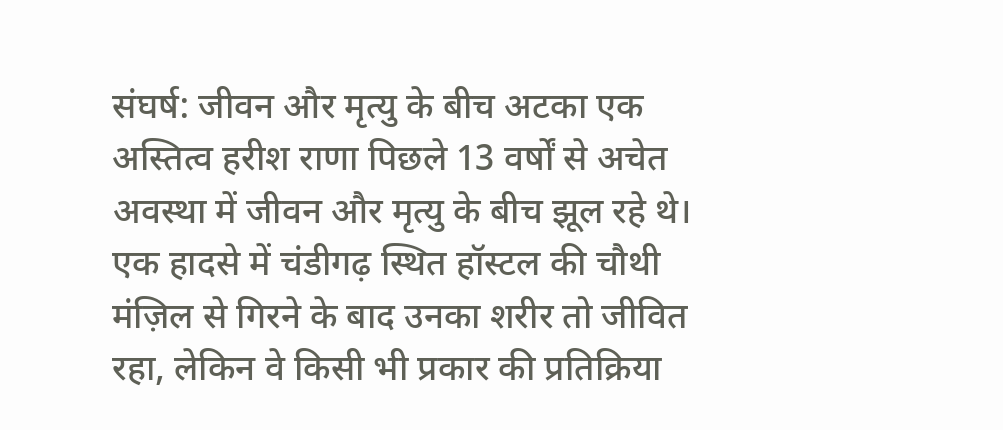संघर्ष: जीवन और मृत्यु के बीच अटका एक अस्तित्व हरीश राणा पिछले 13 वर्षों से अचेत अवस्था में जीवन और मृत्यु के बीच झूल रहे थे। एक हादसे में चंडीगढ़ स्थित हॉस्टल की चौथी मंज़िल से गिरने के बाद उनका शरीर तो जीवित रहा, लेकिन वे किसी भी प्रकार की प्रतिक्रिया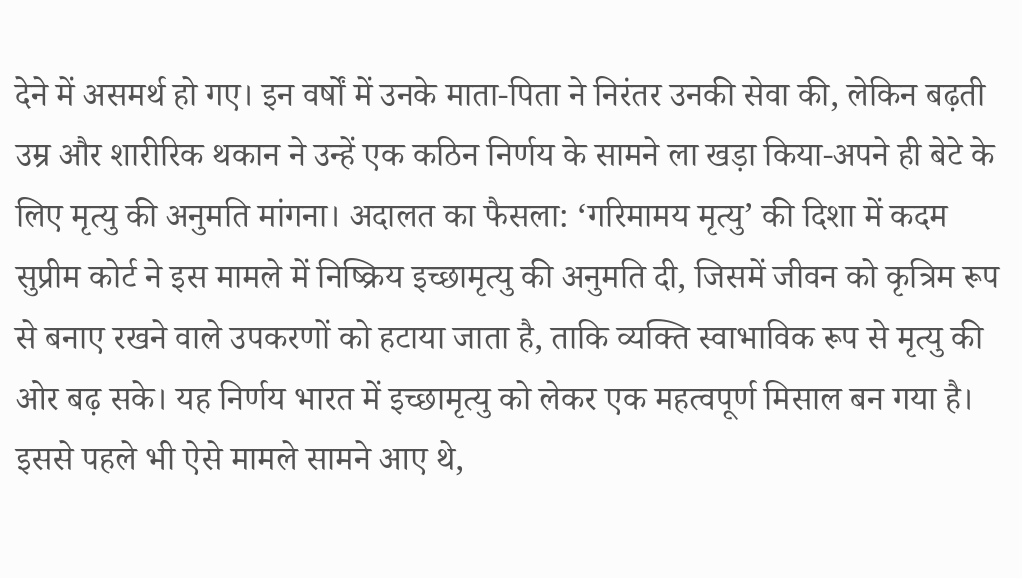देने में असमर्थ हो गए। इन वर्षों में उनके माता-पिता ने निरंतर उनकी सेवा की, लेकिन बढ़ती उम्र और शारीरिक थकान ने उन्हें एक कठिन निर्णय के सामने ला खड़ा किया-अपने ही बेटे के लिए मृत्यु की अनुमति मांगना। अदालत का फैसला: ‘गरिमामय मृत्यु’ की दिशा में कदम सुप्रीम कोर्ट ने इस मामले में निष्क्रिय इच्छामृत्यु की अनुमति दी, जिसमें जीवन को कृत्रिम रूप से बनाए रखने वाले उपकरणों को हटाया जाता है, ताकि व्यक्ति स्वाभाविक रूप से मृत्यु की ओर बढ़ सके। यह निर्णय भारत में इच्छामृत्यु को लेकर एक महत्वपूर्ण मिसाल बन गया है। इससे पहले भी ऐसे मामले सामने आए थे,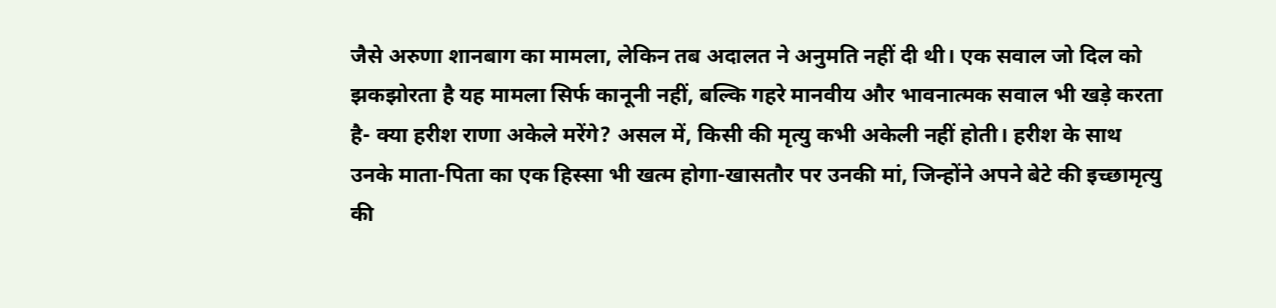जैसे अरुणा शानबाग का मामला, लेकिन तब अदालत ने अनुमति नहीं दी थी। एक सवाल जो दिल को झकझोरता है यह मामला सिर्फ कानूनी नहीं, बल्कि गहरे मानवीय और भावनात्मक सवाल भी खड़े करता है- क्या हरीश राणा अकेले मरेंगे? असल में, किसी की मृत्यु कभी अकेली नहीं होती। हरीश के साथ उनके माता-पिता का एक हिस्सा भी खत्म होगा-खासतौर पर उनकी मां, जिन्होंने अपने बेटे की इच्छामृत्यु की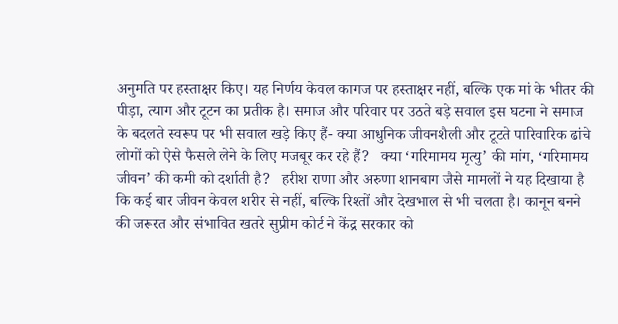अनुमति पर हस्ताक्षर किए। यह निर्णय केवल कागज पर हस्ताक्षर नहीं, बल्कि एक मां के भीतर की पीड़ा, त्याग और टूटन का प्रतीक है। समाज और परिवार पर उठते बड़े सवाल इस घटना ने समाज के बदलते स्वरूप पर भी सवाल खड़े किए हैं- क्या आधुनिक जीवनशैली और टूटते पारिवारिक ढांचे लोगों को ऐसे फैसले लेने के लिए मजबूर कर रहे हैं?   क्या ‘गरिमामय मृत्यु’ की मांग, ‘गरिमामय जीवन’ की कमी को दर्शाती है?   हरीश राणा और अरुणा शानबाग जैसे मामलों ने यह दिखाया है कि कई बार जीवन केवल शरीर से नहीं, बल्कि रिश्तों और देखभाल से भी चलता है। कानून बनने की जरूरत और संभावित खतरे सुप्रीम कोर्ट ने केंद्र सरकार को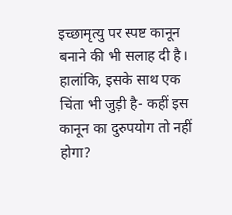इच्छामृत्यु पर स्पष्ट कानून बनाने की भी सलाह दी है। हालांकि, इसके साथ एक चिंता भी जुड़ी है- कहीं इस कानून का दुरुपयोग तो नहीं होगा?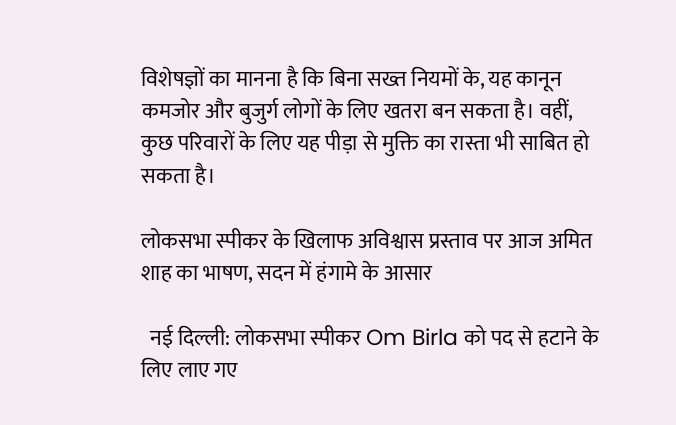विशेषज्ञों का मानना है कि बिना सख्त नियमों के, यह कानून कमजोर और बुजुर्ग लोगों के लिए खतरा बन सकता है। वहीं, कुछ परिवारों के लिए यह पीड़ा से मुक्ति का रास्ता भी साबित हो सकता है।

लोकसभा स्पीकर के खिलाफ अविश्वास प्रस्ताव पर आज अमित शाह का भाषण, सदन में हंगामे के आसार

  नई दिल्ली: लोकसभा स्पीकर Om Birla को पद से हटाने के लिए लाए गए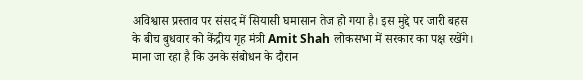अविश्वास प्रस्ताव पर संसद में सियासी घमासान तेज हो गया है। इस मुद्दे पर जारी बहस के बीच बुधवार को केंद्रीय गृह मंत्री Amit Shah लोकसभा में सरकार का पक्ष रखेंगे। माना जा रहा है कि उनके संबोधन के दौरान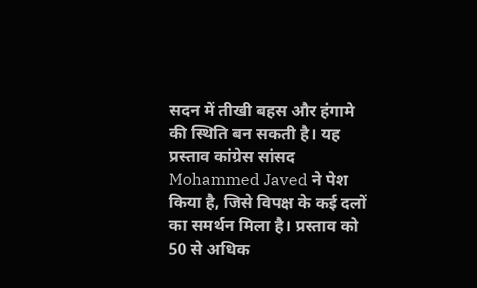सदन में तीखी बहस और हंगामे की स्थिति बन सकती है। यह प्रस्ताव कांग्रेस सांसद Mohammed Javed ने पेश किया है, जिसे विपक्ष के कई दलों का समर्थन मिला है। प्रस्ताव को 50 से अधिक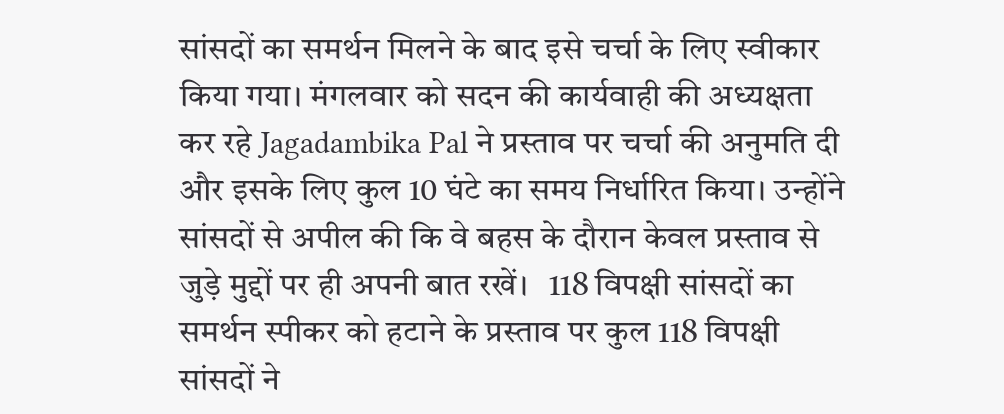सांसदों का समर्थन मिलने के बाद इसे चर्चा के लिए स्वीकार किया गया। मंगलवार को सदन की कार्यवाही की अध्यक्षता कर रहे Jagadambika Pal ने प्रस्ताव पर चर्चा की अनुमति दी और इसके लिए कुल 10 घंटे का समय निर्धारित किया। उन्होंने सांसदों से अपील की कि वे बहस के दौरान केवल प्रस्ताव से जुड़े मुद्दों पर ही अपनी बात रखें।   118 विपक्षी सांसदों का समर्थन स्पीकर को हटाने के प्रस्ताव पर कुल 118 विपक्षी सांसदों ने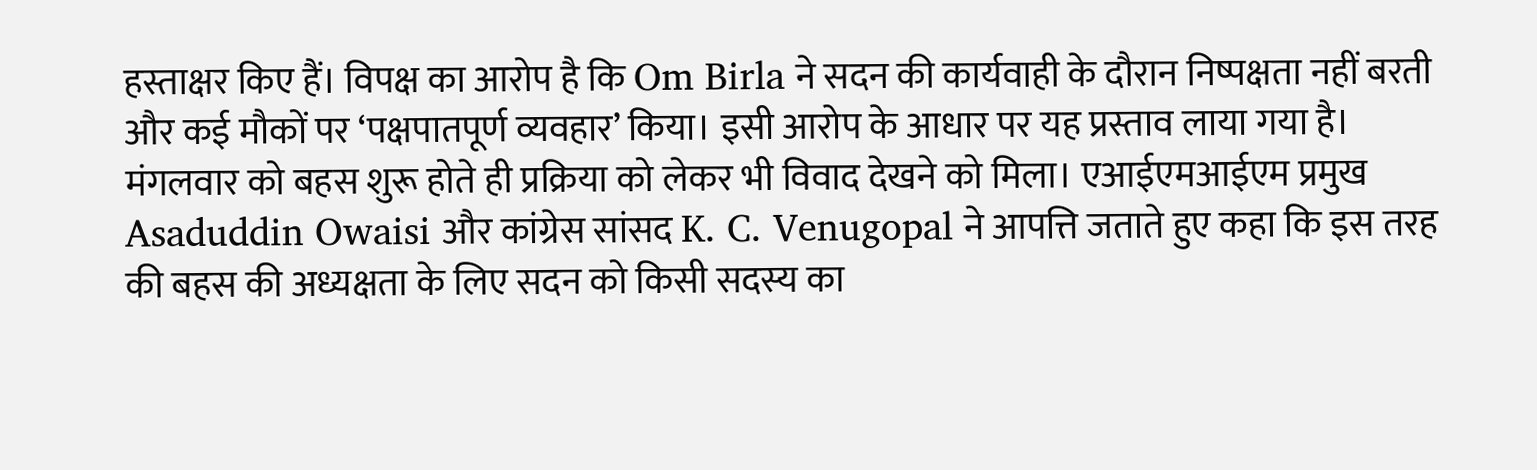हस्ताक्षर किए हैं। विपक्ष का आरोप है कि Om Birla ने सदन की कार्यवाही के दौरान निष्पक्षता नहीं बरती और कई मौकों पर ‘पक्षपातपूर्ण व्यवहार’ किया। इसी आरोप के आधार पर यह प्रस्ताव लाया गया है। मंगलवार को बहस शुरू होते ही प्रक्रिया को लेकर भी विवाद देखने को मिला। एआईएमआईएम प्रमुख Asaduddin Owaisi और कांग्रेस सांसद K. C. Venugopal ने आपत्ति जताते हुए कहा कि इस तरह की बहस की अध्यक्षता के लिए सदन को किसी सदस्य का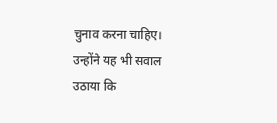चुनाव करना चाहिए। उन्होंने यह भी सवाल उठाया कि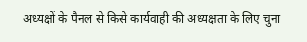अध्यक्षों के पैनल से किसे कार्यवाही की अध्यक्षता के लिए चुना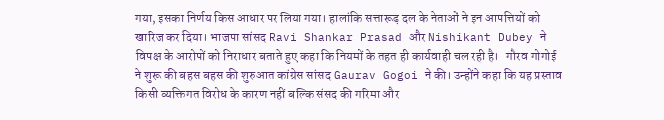गया, इसका निर्णय किस आधार पर लिया गया। हालांकि सत्तारूढ़ दल के नेताओं ने इन आपत्तियों को खारिज कर दिया। भाजपा सांसद Ravi Shankar Prasad और Nishikant Dubey ने विपक्ष के आरोपों को निराधार बताते हुए कहा कि नियमों के तहत ही कार्यवाही चल रही है।   गौरव गोगोई ने शुरू की बहस बहस की शुरुआत कांग्रेस सांसद Gaurav Gogoi ने की। उन्होंने कहा कि यह प्रस्ताव किसी व्यक्तिगत विरोध के कारण नहीं बल्कि संसद की गरिमा और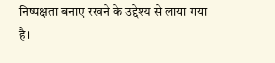निष्पक्षता बनाए रखने के उद्देश्य से लाया गया है।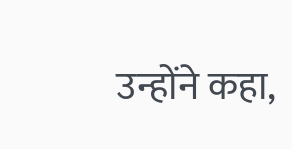उन्होंने कहा,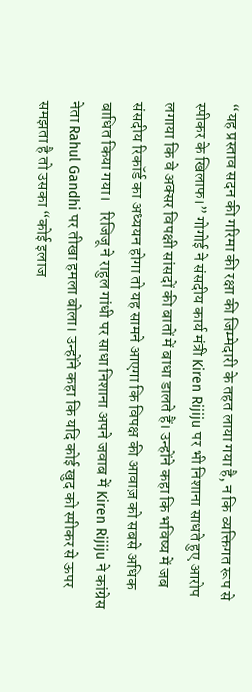“यह प्रस्ताव सदन की गरिमा की रक्षा की जिम्मेदारी के तहत लाया गया है, न कि व्यक्तिगत रूप से स्पीकर के खिलाफ।” गोगोई ने संसदीय कार्य मंत्री Kiren Rijiju पर भी निशाना साधते हुए आरोप लगाया कि वे अक्सर विपक्षी सांसदों की बातों में बाधा डालते हैं। उन्होंने कहा कि भविष्य में जब संसदीय रिकॉर्ड का अध्ययन होगा तो यह सामने आएगा कि विपक्ष की आवाज़ को सबसे अधिक बाधित किया गया।   रिजिजू ने राहुल गांधी पर साधा निशाना अपने जवाब में Kiren Rijiju ने कांग्रेस नेता Rahul Gandhi पर तीखा हमला बोला। उन्होंने कहा कि यदि कोई खुद को स्पीकर से ऊपर समझता है तो उसका “कोई इलाज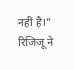नहीं है।” रिजिजू ने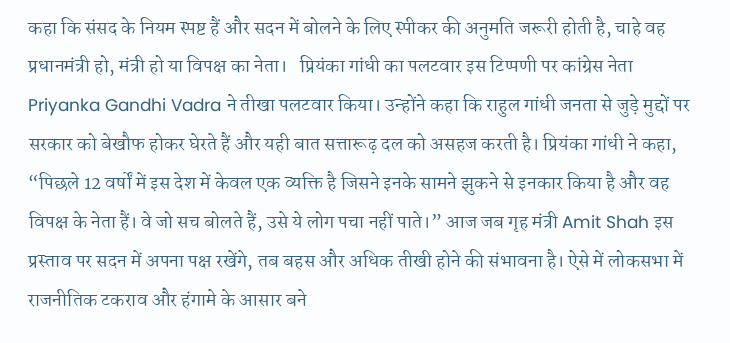कहा कि संसद के नियम स्पष्ट हैं और सदन में बोलने के लिए स्पीकर की अनुमति जरूरी होती है, चाहे वह प्रधानमंत्री हो, मंत्री हो या विपक्ष का नेता।   प्रियंका गांधी का पलटवार इस टिप्पणी पर कांग्रेस नेता Priyanka Gandhi Vadra ने तीखा पलटवार किया। उन्होंने कहा कि राहुल गांधी जनता से जुड़े मुद्दों पर सरकार को बेखौफ होकर घेरते हैं और यही बात सत्तारूढ़ दल को असहज करती है। प्रियंका गांधी ने कहा, “पिछले 12 वर्षों में इस देश में केवल एक व्यक्ति है जिसने इनके सामने झुकने से इनकार किया है और वह विपक्ष के नेता हैं। वे जो सच बोलते हैं, उसे ये लोग पचा नहीं पाते।” आज जब गृह मंत्री Amit Shah इस प्रस्ताव पर सदन में अपना पक्ष रखेंगे, तब बहस और अधिक तीखी होने की संभावना है। ऐसे में लोकसभा में राजनीतिक टकराव और हंगामे के आसार बने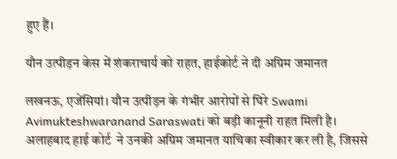हुए हैं।

यौन उत्पीड़न केस में शंकराचार्य को राहत, हाईकोर्ट ने दी अग्रिम जमानत

लखनऊ, एजेंसियां। यौन उत्पीड़न के गंभीर आरोपों से घिरे Swami Avimukteshwaranand Saraswati को बड़ी कानूनी राहत मिली है। अलाहबाद हाई कोर्ट  ने उनकी अग्रिम जमानत याचिका स्वीकार कर ली है, जिससे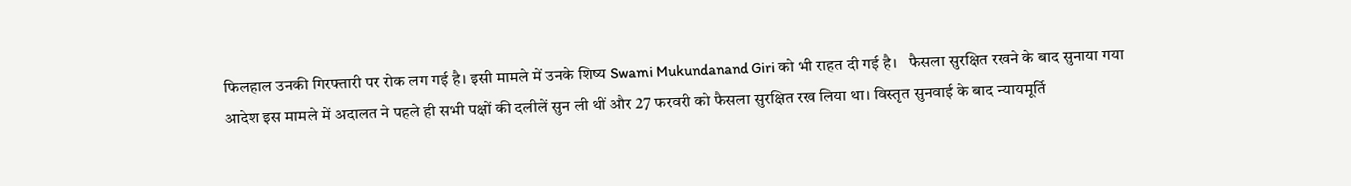फिलहाल उनकी गिरफ्तारी पर रोक लग गई है। इसी मामले में उनके शिष्य Swami Mukundanand Giri को भी राहत दी गई है।   फैसला सुरक्षित रखने के बाद सुनाया गया आदेश इस मामले में अदालत ने पहले ही सभी पक्षों की दलीलें सुन ली थीं और 27 फरवरी को फैसला सुरक्षित रख लिया था। विस्तृत सुनवाई के बाद न्यायमूर्ति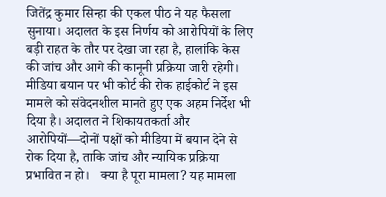जितेंद्र कुमार सिन्हा की एकल पीठ ने यह फैसला सुनाया। अदालत के इस निर्णय को आरोपियों के लिए बड़ी राहत के तौर पर देखा जा रहा है, हालांकि केस की जांच और आगे की कानूनी प्रक्रिया जारी रहेगी।   मीडिया बयान पर भी कोर्ट की रोक हाईकोर्ट ने इस मामले को संवेदनशील मानते हुए एक अहम निर्देश भी दिया है। अदालत ने शिकायतकर्ता और आरोपियों—दोनों पक्षों को मीडिया में बयान देने से रोक दिया है, ताकि जांच और न्यायिक प्रक्रिया प्रभावित न हो।   क्या है पूरा मामला? यह मामला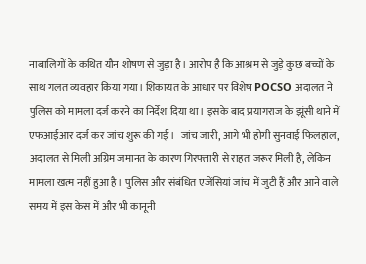नाबालिगों के कथित यौन शोषण से जुड़ा है। आरोप है कि आश्रम से जुड़े कुछ बच्चों के साथ गलत व्यवहार किया गया। शिकायत के आधार पर विशेष POCSO अदालत ने पुलिस को मामला दर्ज करने का निर्देश दिया था। इसके बाद प्रयागराज के झूंसी थाने में एफआईआर दर्ज कर जांच शुरू की गई।   जांच जारी, आगे भी होगी सुनवाई फिलहाल, अदालत से मिली अग्रिम जमानत के कारण गिरफ्तारी से राहत जरूर मिली है, लेकिन मामला खत्म नहीं हुआ है। पुलिस और संबंधित एजेंसियां जांच में जुटी हैं और आने वाले समय में इस केस में और भी कानूनी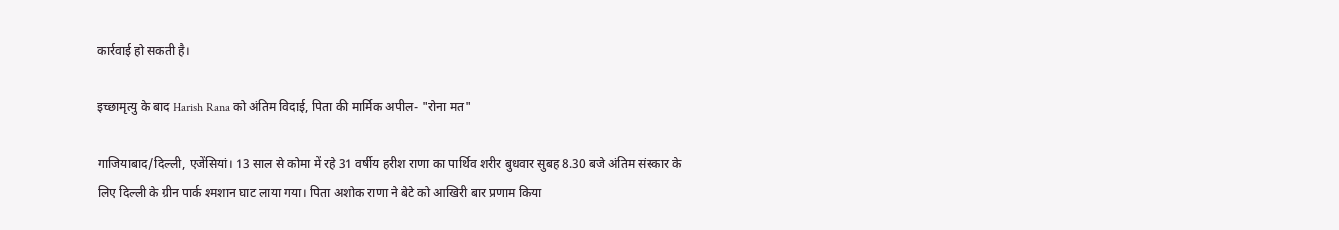कार्रवाई हो सकती है।

इच्छामृत्यु के बाद Harish Rana को अंतिम विदाई, पिता की मार्मिक अपील- "रोना मत"

गाजियाबाद/दिल्ली, एजेंसियां। 13 साल से कोमा में रहे 31 वर्षीय हरीश राणा का पार्थिव शरीर बुधवार सुबह 8.30 बजे अंतिम संस्कार के लिए दिल्ली के ग्रीन पार्क श्मशान घाट लाया गया। पिता अशोक राणा ने बेटे को आखिरी बार प्रणाम किया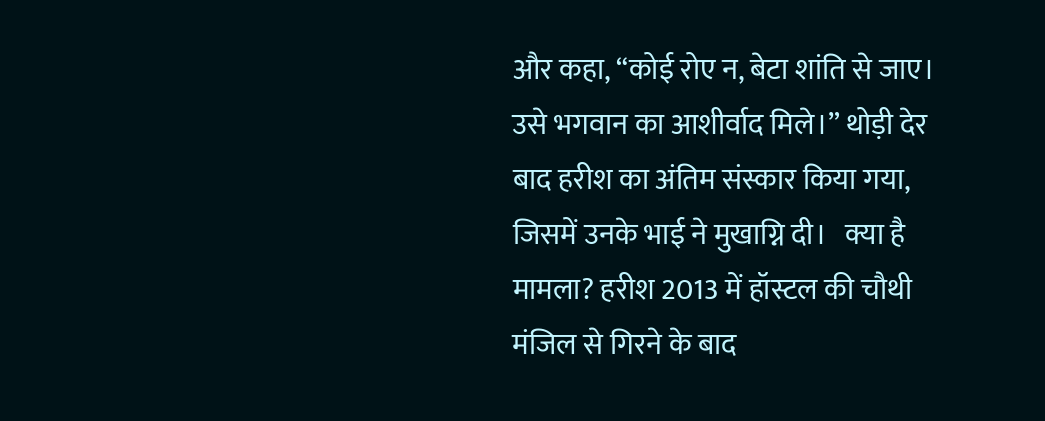और कहा, “कोई रोए न, बेटा शांति से जाए। उसे भगवान का आशीर्वाद मिले।” थोड़ी देर बाद हरीश का अंतिम संस्कार किया गया, जिसमें उनके भाई ने मुखाग्नि दी।   क्या है मामला? हरीश 2013 में हॉस्टल की चौथी मंजिल से गिरने के बाद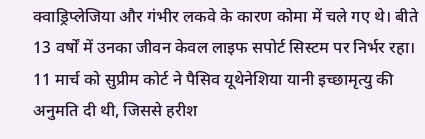क्वाड्रिप्लेजिया और गंभीर लकवे के कारण कोमा में चले गए थे। बीते 13 वर्षों में उनका जीवन केवल लाइफ सपोर्ट सिस्टम पर निर्भर रहा। 11 मार्च को सुप्रीम कोर्ट ने पैसिव यूथेनेशिया यानी इच्छामृत्यु की अनुमति दी थी, जिससे हरीश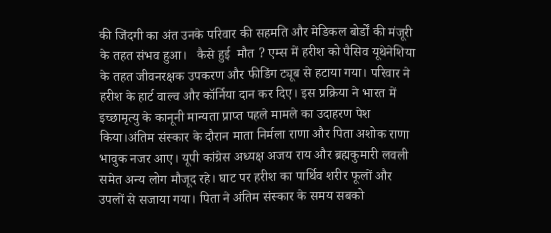की जिंदगी का अंत उनके परिवार की सहमति और मेडिकल बोर्डों की मंजूरी के तहत संभव हुआ।   कैसे हुई  मौत ? एम्स में हरीश को पैसिव यूथेनेशिया के तहत जीवनरक्षक उपकरण और फीडिंग ट्यूब से हटाया गया। परिवार ने हरीश के हार्ट वाल्व और कॉर्निया दान कर दिए। इस प्रक्रिया ने भारत में इच्छामृत्यु के कानूनी मान्यता प्राप्त पहले मामले का उदाहरण पेश किया।अंतिम संस्कार के दौरान माता निर्मला राणा और पिता अशोक राणा भावुक नजर आए। यूपी कांग्रेस अध्यक्ष अजय राय और ब्रह्मकुमारी लवली समेत अन्य लोग मौजूद रहे। घाट पर हरीश का पार्थिव शरीर फूलों और उपलों से सजाया गया। पिता ने अंतिम संस्कार के समय सबको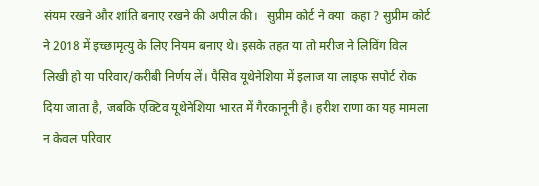संयम रखने और शांति बनाए रखने की अपील की।   सुप्रीम कोर्ट ने क्या  कहा ? सुप्रीम कोर्ट ने 2018 में इच्छामृत्यु के लिए नियम बनाए थे। इसके तहत या तो मरीज ने लिविंग विल लिखी हो या परिवार/करीबी निर्णय लें। पैसिव यूथेनेशिया में इलाज या लाइफ सपोर्ट रोक दिया जाता है, जबकि एक्टिव यूथेनेशिया भारत में गैरकानूनी है। हरीश राणा का यह मामला न केवल परिवार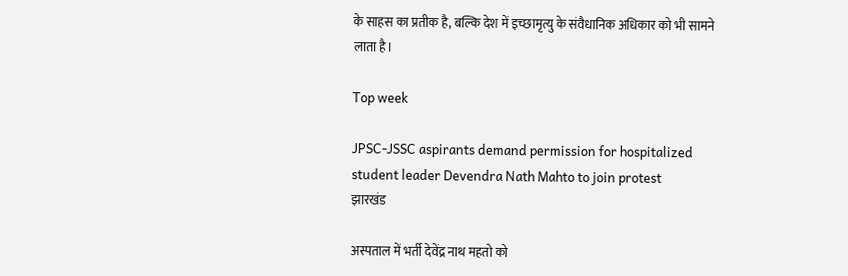के साहस का प्रतीक है, बल्कि देश में इच्छामृत्यु के संवैधानिक अधिकार को भी सामने लाता है।

Top week

JPSC-JSSC aspirants demand permission for hospitalized student leader Devendra Nath Mahto to join protest
झारखंड

अस्पताल में भर्ती देवेंद्र नाथ महतो को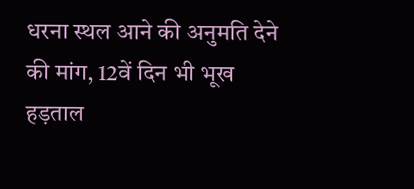धरना स्थल आने की अनुमति देने की मांग, 12वें दिन भी भूख हड़ताल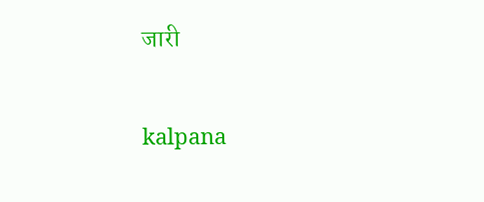जारी

kalpana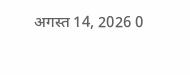अगस्त 14, 2026 0